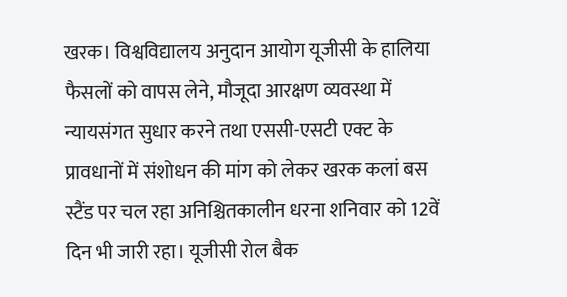खरक। विश्वविद्यालय अनुदान आयोग यूजीसी के हालिया फैसलों को वापस लेने, मौजूदा आरक्षण व्यवस्था में न्यायसंगत सुधार करने तथा एससी-एसटी एक्ट के प्रावधानों में संशोधन की मांग को लेकर खरक कलां बस स्टैंड पर चल रहा अनिश्चितकालीन धरना शनिवार को 12वें दिन भी जारी रहा। यूजीसी रोल बैक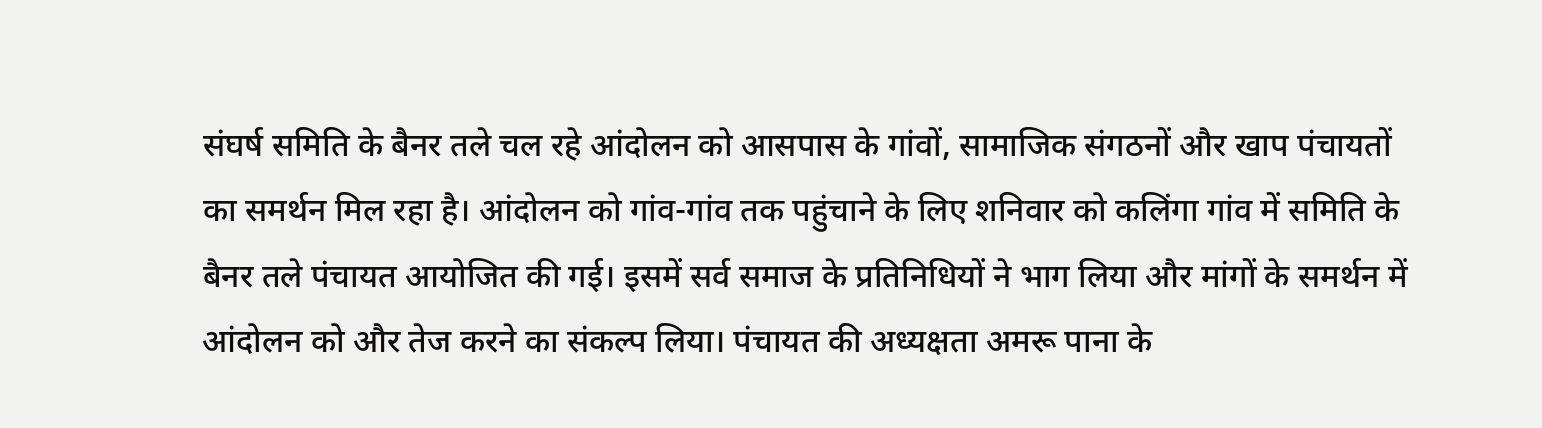संघर्ष समिति के बैनर तले चल रहे आंदोलन को आसपास के गांवों, सामाजिक संगठनों और खाप पंचायतों का समर्थन मिल रहा है। आंदोलन को गांव-गांव तक पहुंचाने के लिए शनिवार को कलिंगा गांव में समिति के बैनर तले पंचायत आयोजित की गई। इसमें सर्व समाज के प्रतिनिधियों ने भाग लिया और मांगों के समर्थन में आंदोलन को और तेज करने का संकल्प लिया। पंचायत की अध्यक्षता अमरू पाना के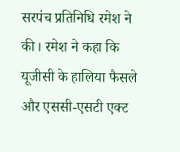सरपंच प्रतिनिधि रमेश ने की। रमेश ने कहा कि यूजीसी के हालिया फैसले और एससी-एसटी एक्ट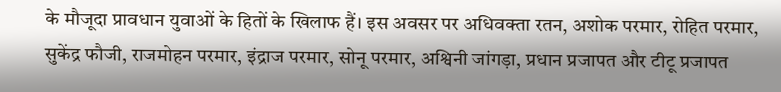के मौजूदा प्रावधान युवाओं के हितों के खिलाफ हैं। इस अवसर पर अधिवक्ता रतन, अशोक परमार, रोहित परमार, सुकेंद्र फौजी, राजमोहन परमार, इंद्राज परमार, सोनू परमार, अश्विनी जांगड़ा, प्रधान प्रजापत और टीटू प्रजापत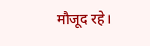मौजूद रहे।